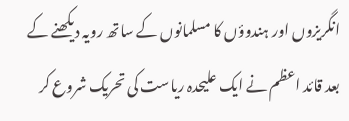انگریزوں اور ہندوؤں کا مسلمانوں کے ساتھ رویہ دیکھنے کے بعد قائد اعظم نے ایک علیحدہ ریاست کی تحریک شروع کر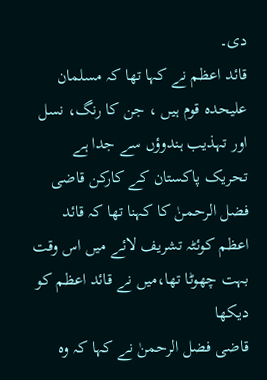دی۔
قائد اعظم نے کہا تھا کہ مسلمان علیحدہ قوم ہیں ، جن کا رنگ، نسل اور تہذیب ہندوؤں سے جدا ہے
تحریک پاکستان کے کارکن قاضی فضل الرحمنٰ کا کہنا تھا کہ قائد اعظم کوئٹہ تشریف لائے میں اس وقت بہت چھوٹا تھا،میں نے قائد اعظم کو دیکھا
قاضی فضل الرحمنٰ نے کہا کہ وہ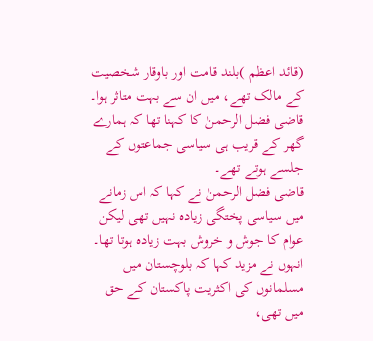(قائد اعظم )بلند قامت اور باوقار شخصیت کے مالک تھے، میں ان سے بہت متاثر ہوا۔
قاضی فضل الرحمنٰ کا کہنا تھا کہ ہمارے گھر کے قریب ہی سیاسی جماعتوں کے جلسے ہوتے تھے۔
قاضی فضل الرحمنٰ نے کہا کہ اس زمانے میں سیاسی پختگی زیادہ نہیں تھی لیکن عوام کا جوش و خروش بہت زیادہ ہوتا تھا۔
انہوں نے مزید کہا کہ بلوچستان میں مسلمانوں کی اکثریت پاکستان کے حق میں تھی،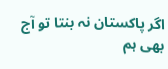اگر پاکستان نہ بنتا تو آج بھی ہم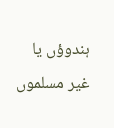ہندوؤں یا غیر مسلموں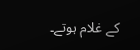کے غلام ہوتے۔